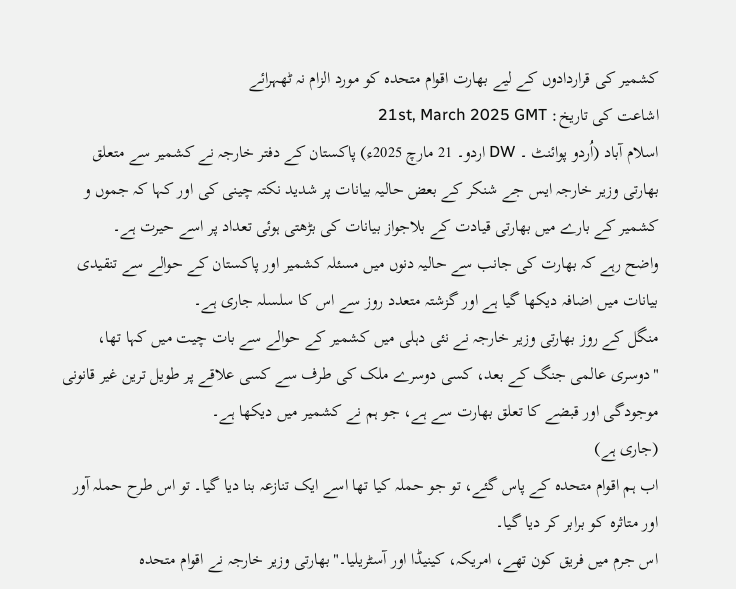کشمیر کی قراردادوں کے لیے بھارت اقوام متحدہ کو مورد الزام نہ ٹھہرائے
اشاعت کی تاریخ: 21st, March 2025 GMT
اسلام آباد (اُردو پوائنٹ ۔ DW اردو۔ 21 مارچ 2025ء) پاکستان کے دفتر خارجہ نے کشمیر سے متعلق بھارتی وزیر خارجہ ایس جے شنکر کے بعض حالیہ بیانات پر شدید نکتہ چینی کی اور کہا کہ جموں و کشمیر کے بارے میں بھارتی قیادت کے بلاجواز بیانات کی بڑھتی ہوئی تعداد پر اسے حیرت ہے۔
واضح رہے کہ بھارت کی جانب سے حالیہ دنوں میں مسئلہ کشمیر اور پاکستان کے حوالے سے تنقیدی بیانات میں اضافہ دیکھا گیا ہے اور گزشتہ متعدد روز سے اس کا سلسلہ جاری ہے۔
منگل کے روز بھارتی وزیر خارجہ نے نئی دہلی میں کشمیر کے حوالے سے بات چیت میں کہا تھا، "دوسری عالمی جنگ کے بعد، کسی دوسرے ملک کی طرف سے کسی علاقے پر طویل ترین غیر قانونی موجودگی اور قبضے کا تعلق بھارت سے ہے، جو ہم نے کشمیر میں دیکھا ہے۔
(جاری ہے)
اب ہم اقوام متحدہ کے پاس گئے، تو جو حملہ کیا تھا اسے ایک تنازعہ بنا دیا گیا۔ تو اس طرح حملہ آور اور متاثرہ کو برابر کر دیا گیا۔
اس جرم میں فریق کون تھے، امریکہ، کینیڈا اور آسٹریلیا۔"بھارتی وزیر خارجہ نے اقوام متحدہ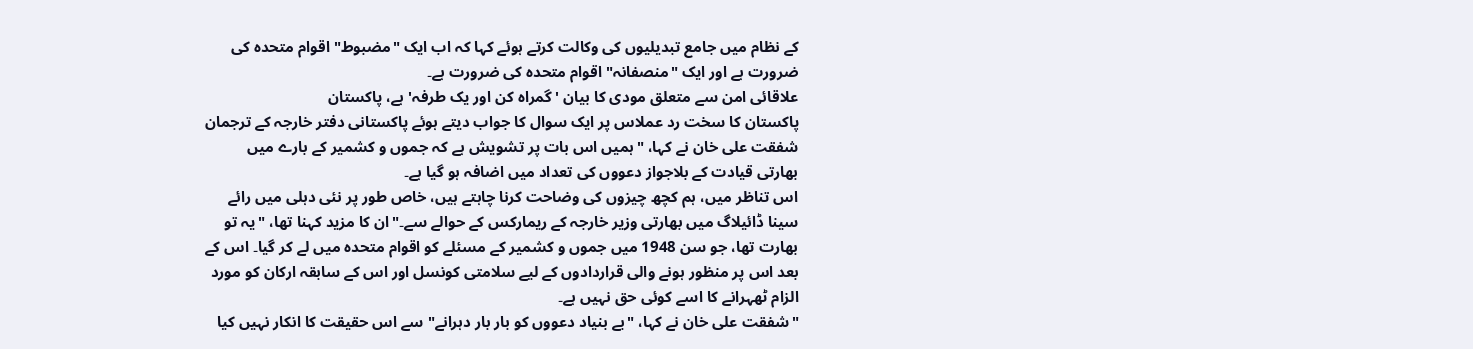کے نظام میں جامع تبدیلیوں کی وکالت کرتے ہوئے کہا کہ اب ایک "مضبوط" اقوام متحدہ کی ضرورت ہے اور ایک "منصفانہ" اقوام متحدہ کی ضرورت ہے۔
علاقائی امن سے متعلق مودی کا بیان 'گمراہ کن اور یک طرفہ' ہے، پاکستان
پاکستان کا سخت رد عملاس پر ایک سوال کا جواب دیتے ہوئے پاکستانی دفتر خارجہ کے ترجمان شفقت علی خان نے کہا، "ہمیں اس بات پر تشویش ہے کہ جموں و کشمیر کے بارے میں بھارتی قیادت کے بلاجواز دعووں کی تعداد میں اضافہ ہو گیا ہے۔
اس تناظر میں، ہم کچھ چیزوں کی وضاحت کرنا چاہتے ہیں، خاص طور پر نئی دہلی میں رائے سینا ڈائیلاگ میں بھارتی وزیر خارجہ کے ریمارکس کے حوالے سے۔"ان کا مزید کہنا تھا، "یہ تو بھارت تھا، جو سن 1948 میں جموں و کشمیر کے مسئلے کو اقوام متحدہ میں لے کر گیا۔ اس کے بعد اس پر منظور ہونے والی قراردادوں کے لیے سلامتی کونسل اور اس کے سابقہ ارکان کو مورد الزام ٹھہرانے کا اسے کوئی حق نہیں ہے۔
"شفقت علی خان نے کہا، "بے بنیاد دعووں کو بار بار دہرانے" سے اس حقیقت کا انکار نہیں کیا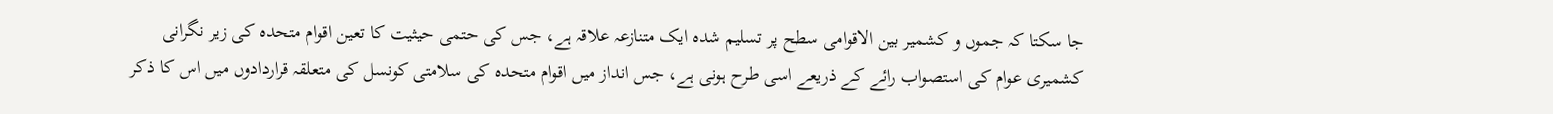جا سکتا کہ جموں و کشمیر بین الاقوامی سطح پر تسلیم شدہ ایک متنازعہ علاقہ ہے، جس کی حتمی حیثیت کا تعین اقوام متحدہ کی زیر نگرانی کشمیری عوام کی استصواب رائے کے ذریعے اسی طرح ہونی ہے، جس انداز میں اقوام متحدہ کی سلامتی کونسل کی متعلقہ قراردادوں میں اس کا ذکر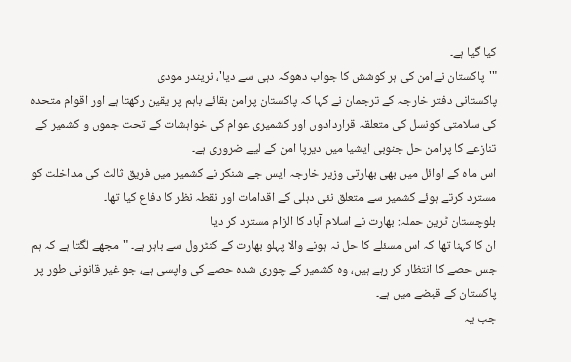کیا گیا ہے۔
"'پاکستان نےامن کی ہر کوشش کا جواب دھوکہ دہی سے دیا'، نریندر مودی
پاکستانی دفتر خارجہ کے ترجمان نے کہا کہ پاکستان پرامن بقائے باہم پر یقین رکھتا ہے اور اقوام متحدہ کی سلامتی کونسل کی متعلقہ قراردادوں اور کشمیری عوام کی خواہشات کے تحت جموں و کشمیر کے تنازعے کا پرامن حل جنوبی ایشیا میں دیرپا امن کے لیے ضروری ہے۔
اس ماہ کے اوائل میں بھی بھارتی وزیر خارجہ ایس جے شنکر نے کشمیر میں فریق ثالث کی مداخلت کو مسترد کرتے ہوئے کشمیر سے متعلق نئی دہلی کے اقدامات اور نقطہ نظر کا دفاع کیا تھا۔
بلوچستان ٹرین حملہ: بھارت نے اسلام آباد کا الزام مسترد کر دیا
ان کا کہنا تھا کہ اس مسئلے کا حل نہ ہونے والا پہلو بھارت کے کنٹرول سے باہر ہے۔ "مجھے لگتا ہے کہ ہم جس حصے کا انتظار کر رہے ہیں، وہ کشمیر کے چوری شدہ حصے کی واپسی ہے، جو غیر قانونی طور پر پاکستان کے قبضے میں ہے۔
جب یہ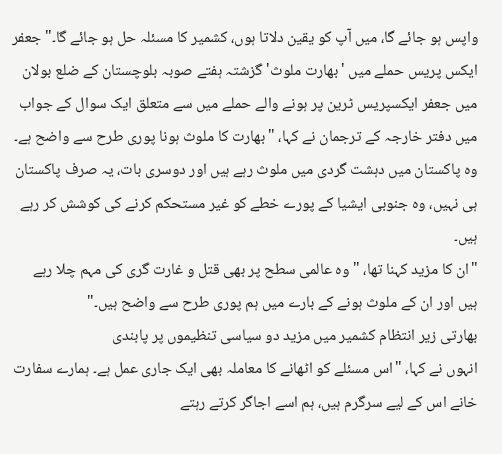واپس ہو جائے گا، میں آپ کو یقین دلاتا ہوں، کشمیر کا مسئلہ حل ہو جائے گا۔" جعفر ایکس پریس حملے میں 'بھارت ملوث'گزشتہ ہفتے صوبہ بلوچستان کے ضلع بولان میں جعفر ایکسپریس ٹرین پر ہونے والے حملے میں سے متعلق ایک سوال کے جواب میں دفتر خارجہ کے ترجمان نے کہا، "بھارت کا ملوث ہونا پوری طرح سے واضح ہے۔ وہ پاکستان میں دہشت گردی میں ملوث رہے ہیں اور دوسری بات، یہ صرف پاکستان ہی نہیں، وہ جنوبی ایشیا کے پورے خطے کو غیر مستحکم کرنے کی کوشش کر رہے ہیں۔
"ان کا مزید کہنا تھا، " وہ عالمی سطح پر بھی قتل و غارت گری کی مہم چلا رہے ہیں اور ان کے ملوث ہونے کے بارے میں ہم پوری طرح سے واضح ہیں۔"
بھارتی زیر انتظام کشمیر میں مزید دو سیاسی تنظیموں پر پابندی
انہوں نے کہا، "اس مسئلے کو اٹھانے کا معاملہ بھی ایک جاری عمل ہے۔ ہمارے سفارت خانے اس کے لیے سرگرم ہیں، ہم اسے اجاگر کرتے رہتے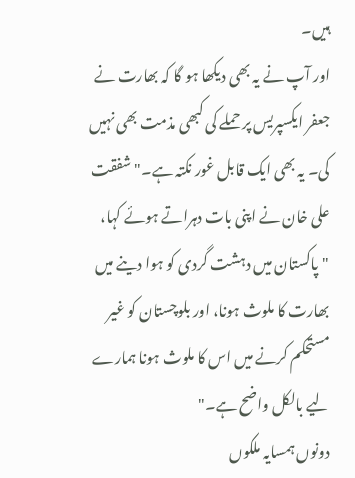ہیں۔
اور آپ نے یہ بھی دیکھا ہو گا کہ بھارت نے جعفر ایکسپریس پر حملے کی کبھی مذمت بھی نہیں کی۔ یہ بھی ایک قابل غور نکتہ ہے۔"شفقت علی خان نے اپنی بات دہراتے ہوئے کہا، "پاکستان میں دہشت گردی کو ہوا دینے میں بھارت کا ملوث ہونا، اور بلوچستان کو غیر مستحکم کرنے میں اس کا ملوث ہونا ہمارے لیے بالکل واضح ہے۔"
دونوں ہمسایہ ملکوں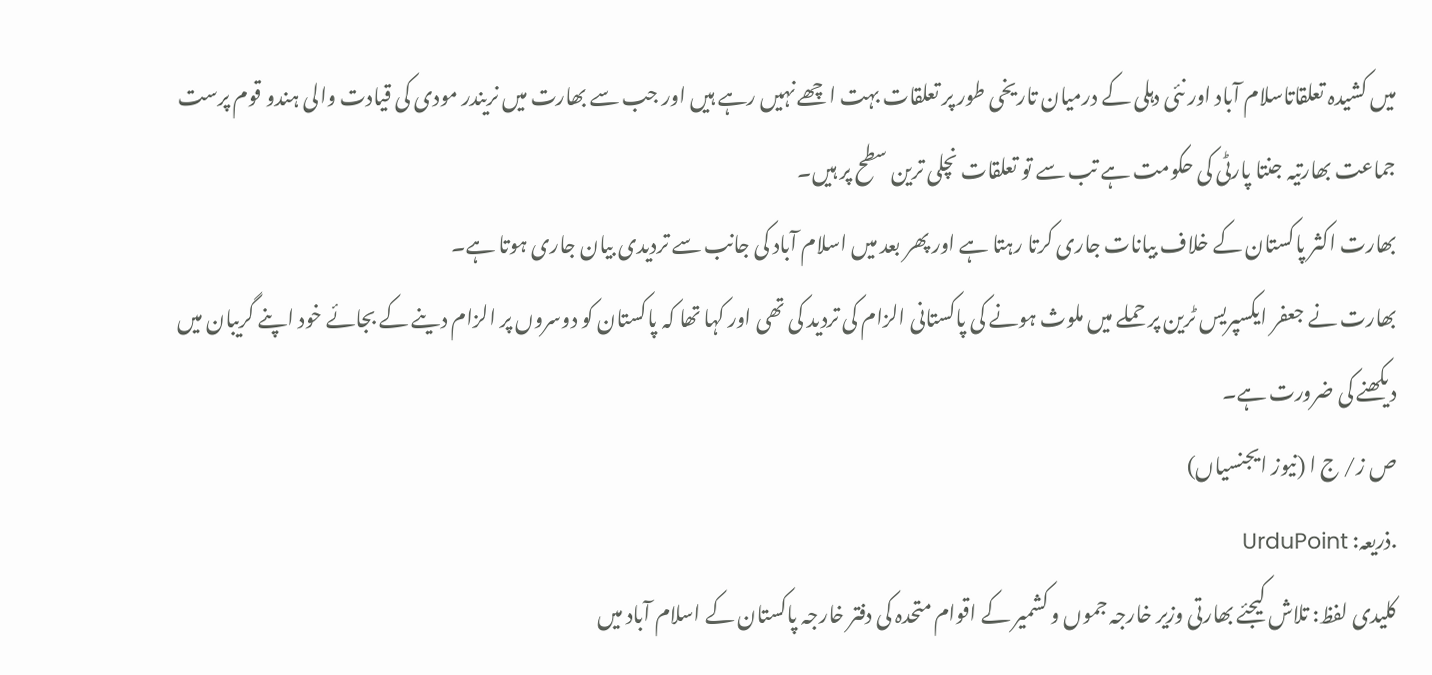میں کشیدہ تعلقاتاسلام آباد اور نئی دہلی کے درمیان تاریخی طور پر تعلقات بہت اچھے نہیں رہے ہیں اور جب سے بھارت میں نریندر مودی کی قیادت والی ہندو قوم پرست جماعت بھارتیہ جنتا پارٹی کی حکومت ہے تب سے تو تعلقات نچلی ترین سطح پر ہیں۔
بھارت اکثر پاکستان کے خلاف بیانات جاری کرتا رہتا ہے اور پھر بعد میں اسلام آباد کی جانب سے تردیدی بیان جاری ہوتا ہے۔
بھارت نے جعفر ایکسپریس ٹرین پر حملے میں ملوث ہونے کی پاکستانی الزام کی تردید کی تھی اور کہا تھا کہ پاکستان کو دوسروں پر الزام دینے کے بجائے خود اپنے گریبان میں دیکھنے کی ضرورت ہے۔
ص ز/ ج ا (نیوز ایجنسیاں)
.ذریعہ: UrduPoint
کلیدی لفظ: تلاش کیجئے بھارتی وزیر خارجہ جموں و کشمیر کے اقوام متحدہ کی دفتر خارجہ پاکستان کے اسلام آباد میں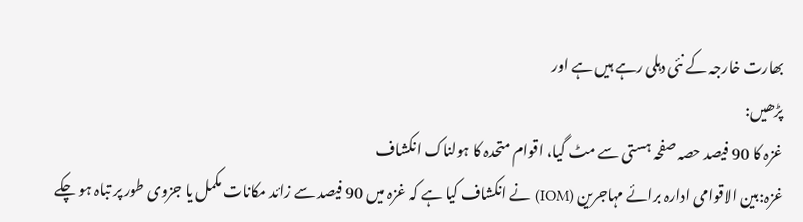بھارت خارجہ کے نئی دہلی رہے ہیں ہے اور
پڑھیں:
غزہ کا 90 فیصد حصہ صفحہ ہستی سے مٹ گیا، اقوام متحدہ کا ہولناک انکشاف
غزہ:بین الاقوامی ادارہ برائے مہاجرین (IOM) نے انکشاف کیا ہے کہ غزہ میں 90 فیصد سے زائد مکانات مکمل یا جزوی طور پر تباہ ہو چکے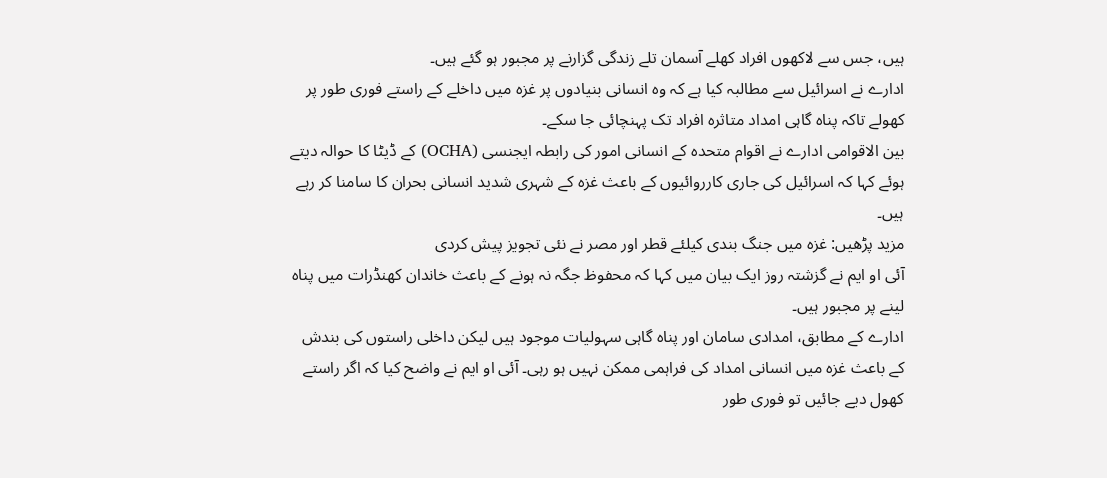ہیں، جس سے لاکھوں افراد کھلے آسمان تلے زندگی گزارنے پر مجبور ہو گئے ہیں۔
ادارے نے اسرائیل سے مطالبہ کیا ہے کہ وہ انسانی بنیادوں پر غزہ میں داخلے کے راستے فوری طور پر کھولے تاکہ پناہ گاہی امداد متاثرہ افراد تک پہنچائی جا سکے۔
بین الاقوامی ادارے نے اقوام متحدہ کے انسانی امور کی رابطہ ایجنسی (OCHA) کے ڈیٹا کا حوالہ دیتے ہوئے کہا کہ اسرائیل کی جاری کارروائیوں کے باعث غزہ کے شہری شدید انسانی بحران کا سامنا کر رہے ہیں۔
مزید پڑھیں: غزہ میں جنگ بندی کیلئے قطر اور مصر نے نئی تجویز پیش کردی
آئی او ایم نے گزشتہ روز ایک بیان میں کہا کہ محفوظ جگہ نہ ہونے کے باعث خاندان کھنڈرات میں پناہ لینے پر مجبور ہیں۔
ادارے کے مطابق، امدادی سامان اور پناہ گاہی سہولیات موجود ہیں لیکن داخلی راستوں کی بندش کے باعث غزہ میں انسانی امداد کی فراہمی ممکن نہیں ہو رہی۔ آئی او ایم نے واضح کیا کہ اگر راستے کھول دیے جائیں تو فوری طور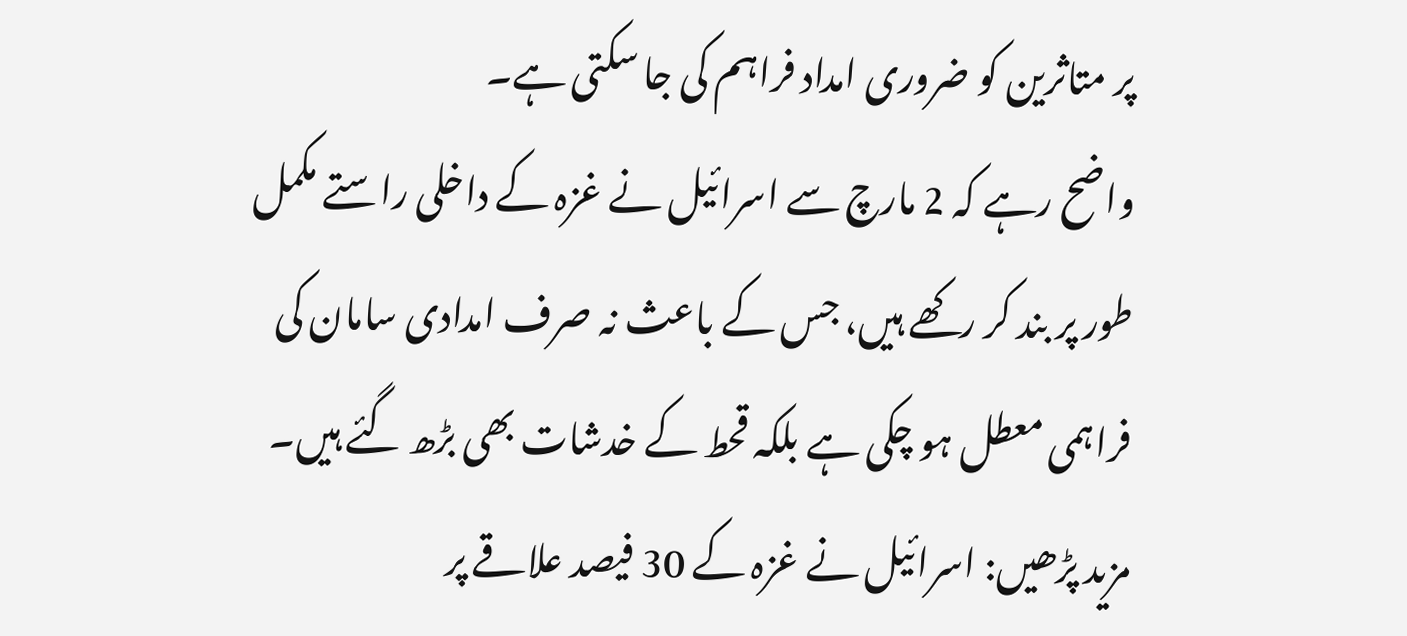پر متاثرین کو ضروری امداد فراہم کی جا سکتی ہے۔
واضح رہے کہ 2 مارچ سے اسرائیل نے غزہ کے داخلی راستے مکمل طور پر بند کر رکھے ہیں، جس کے باعث نہ صرف امدادی سامان کی فراہمی معطل ہو چکی ہے بلکہ قحط کے خدشات بھی بڑھ گئے ہیں۔
مزید پڑھیں: اسرائیل نے غزہ کے 30 فیصد علاقے پر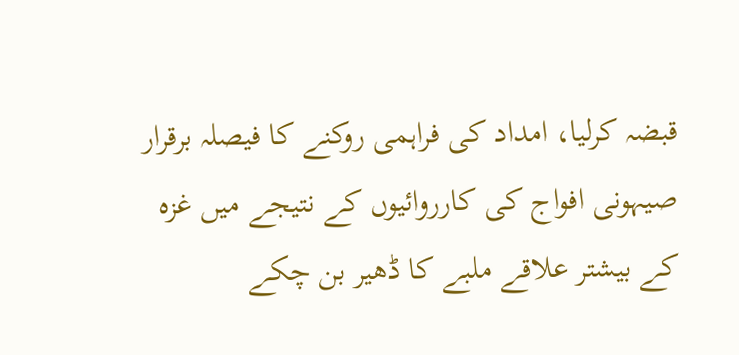قبضہ کرلیا، امداد کی فراہمی روکنے کا فیصلہ برقرار
صیہونی افواج کی کارروائیوں کے نتیجے میں غزہ کے بیشتر علاقے ملبے کا ڈھیر بن چکے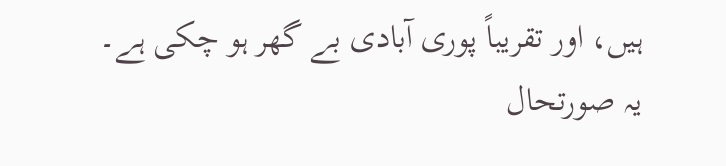ہیں، اور تقریباً پوری آبادی بے گھر ہو چکی ہے۔
یہ صورتحال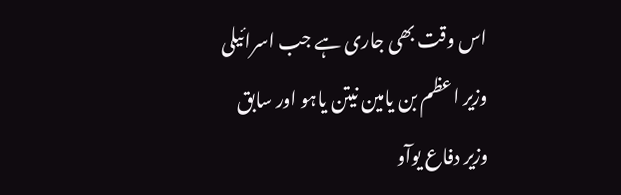اس وقت بھی جاری ہے جب اسرائیلی وزیر اعظم بن یامین نیتن یاہو اور سابق وزیر دفاع یوآو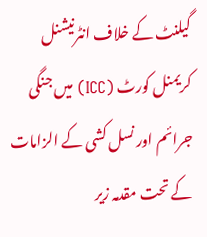گیلنٹ کے خلاف انٹرنیشنل کریمنل کورٹ (ICC) میں جنگی جرائم اور نسل کشی کے الزامات کے تحت مقدمہ زیر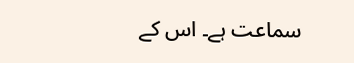سماعت ہے۔ اس کے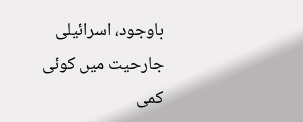باوجود، اسرائیلی جارحیت میں کوئی کمی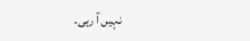نہیں آ رہی۔